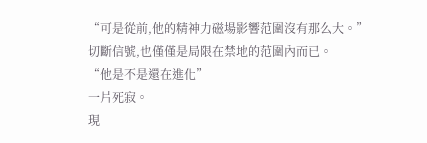“可是從前,他的精神力磁場影響范圍沒有那么大。”
切斷信號,也僅僅是局限在禁地的范圍內而已。
“他是不是還在進化”
一片死寂。
現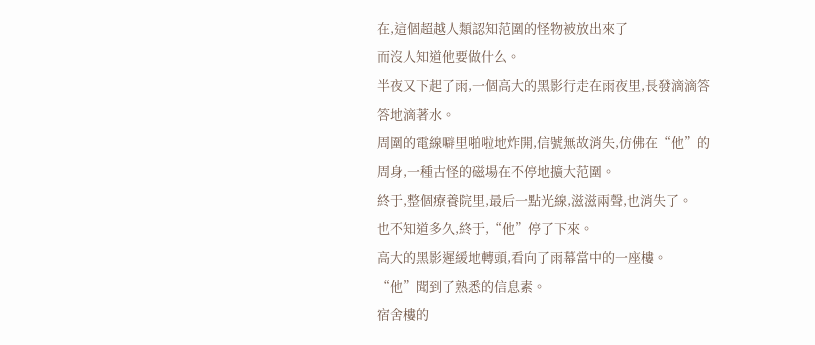在,這個超越人類認知范圍的怪物被放出來了
而沒人知道他要做什么。
半夜又下起了雨,一個高大的黑影行走在雨夜里,長發滴滴答答地滴著水。
周圍的電線噼里啪啦地炸開,信號無故消失,仿佛在“他”的周身,一種古怪的磁場在不停地擴大范圍。
終于,整個療養院里,最后一點光線,滋滋兩聲,也消失了。
也不知道多久,終于,“他”停了下來。
高大的黑影遲緩地轉頭,看向了雨幕當中的一座樓。
“他”聞到了熟悉的信息素。
宿舍樓的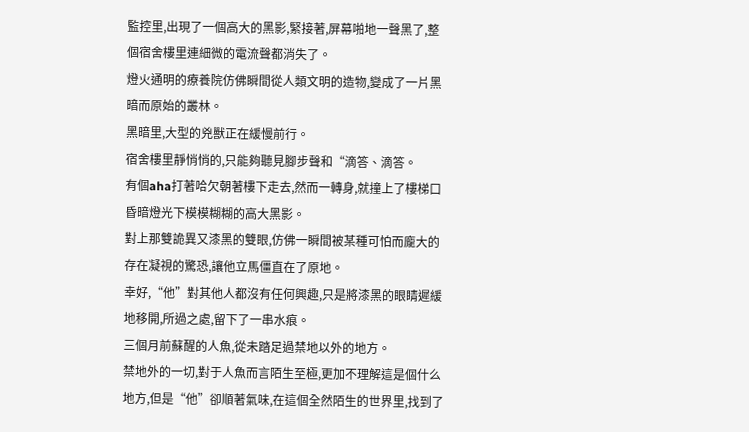監控里,出現了一個高大的黑影,緊接著,屏幕啪地一聲黑了,整個宿舍樓里連細微的電流聲都消失了。
燈火通明的療養院仿佛瞬間從人類文明的造物,變成了一片黑暗而原始的叢林。
黑暗里,大型的兇獸正在緩慢前行。
宿舍樓里靜悄悄的,只能夠聽見腳步聲和“滴答、滴答。
有個aha打著哈欠朝著樓下走去,然而一轉身,就撞上了樓梯口昏暗燈光下模模糊糊的高大黑影。
對上那雙詭異又漆黑的雙眼,仿佛一瞬間被某種可怕而龐大的存在凝視的驚恐,讓他立馬僵直在了原地。
幸好,“他”對其他人都沒有任何興趣,只是將漆黑的眼睛遲緩地移開,所過之處,留下了一串水痕。
三個月前蘇醒的人魚,從未踏足過禁地以外的地方。
禁地外的一切,對于人魚而言陌生至極,更加不理解這是個什么地方,但是“他”卻順著氣味,在這個全然陌生的世界里,找到了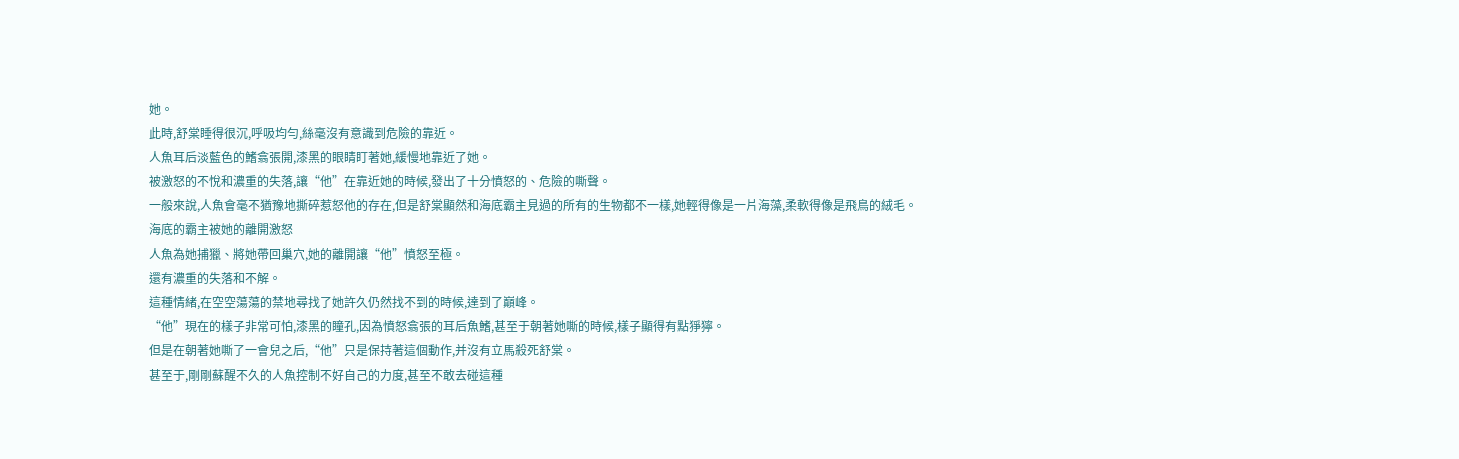她。
此時,舒棠睡得很沉,呼吸均勻,絲毫沒有意識到危險的靠近。
人魚耳后淡藍色的鰭翕張開,漆黑的眼睛盯著她,緩慢地靠近了她。
被激怒的不悅和濃重的失落,讓“他”在靠近她的時候,發出了十分憤怒的、危險的嘶聲。
一般來說,人魚會毫不猶豫地撕碎惹怒他的存在,但是舒棠顯然和海底霸主見過的所有的生物都不一樣,她輕得像是一片海藻,柔軟得像是飛鳥的絨毛。
海底的霸主被她的離開激怒
人魚為她捕獵、將她帶回巢穴,她的離開讓“他”憤怒至極。
還有濃重的失落和不解。
這種情緒,在空空蕩蕩的禁地尋找了她許久仍然找不到的時候,達到了巔峰。
“他”現在的樣子非常可怕,漆黑的瞳孔,因為憤怒翕張的耳后魚鰭,甚至于朝著她嘶的時候,樣子顯得有點猙獰。
但是在朝著她嘶了一會兒之后,“他”只是保持著這個動作,并沒有立馬殺死舒棠。
甚至于,剛剛蘇醒不久的人魚控制不好自己的力度,甚至不敢去碰這種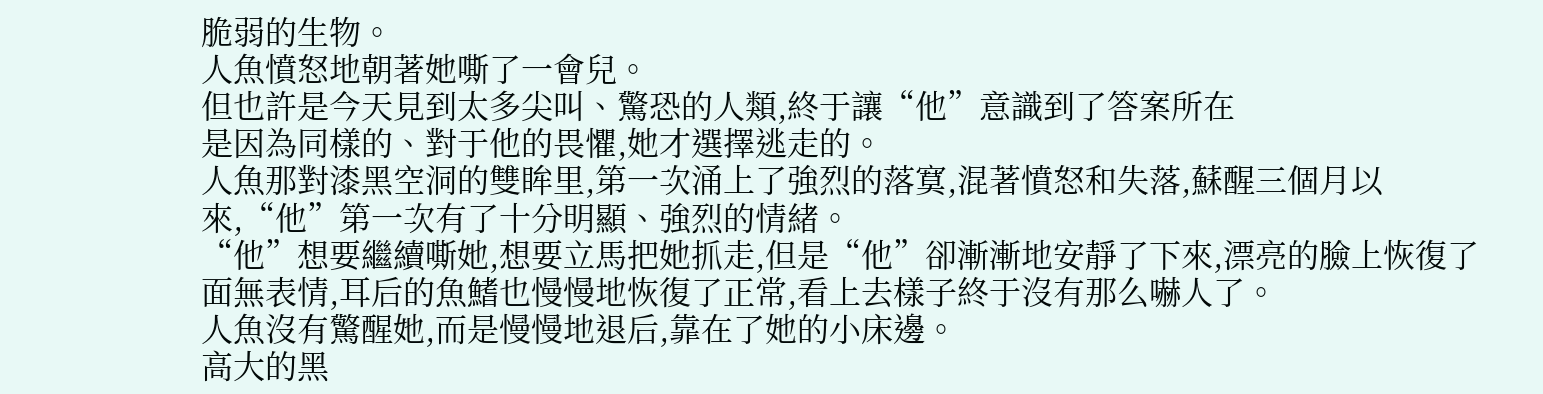脆弱的生物。
人魚憤怒地朝著她嘶了一會兒。
但也許是今天見到太多尖叫、驚恐的人類,終于讓“他”意識到了答案所在
是因為同樣的、對于他的畏懼,她才選擇逃走的。
人魚那對漆黑空洞的雙眸里,第一次涌上了強烈的落寞,混著憤怒和失落,蘇醒三個月以來,“他”第一次有了十分明顯、強烈的情緒。
“他”想要繼續嘶她,想要立馬把她抓走,但是“他”卻漸漸地安靜了下來,漂亮的臉上恢復了面無表情,耳后的魚鰭也慢慢地恢復了正常,看上去樣子終于沒有那么嚇人了。
人魚沒有驚醒她,而是慢慢地退后,靠在了她的小床邊。
高大的黑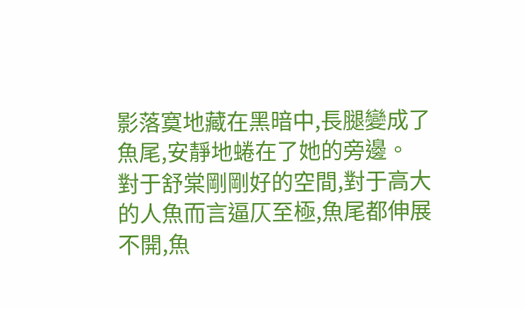影落寞地藏在黑暗中,長腿變成了魚尾,安靜地蜷在了她的旁邊。
對于舒棠剛剛好的空間,對于高大的人魚而言逼仄至極,魚尾都伸展不開,魚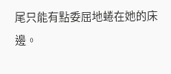尾只能有點委屈地蜷在她的床邊。